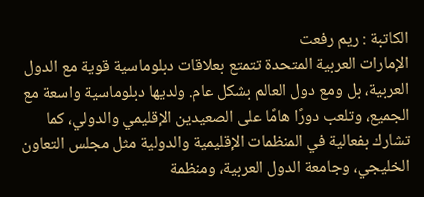الكاتبة : ريم رفعت
الإمارات العربية المتحدة تتمتع بعلاقات دبلوماسية قوية مع الدول العربية، بل ومع دول العالم بشكل عام. ولديها دبلوماسية واسعة مع الجميع، وتلعب دورًا هامًا على الصعيدين الإقليمي والدولي، كما تشارك بفعالية في المنظمات الإقليمية والدولية مثل مجلس التعاون الخليجي، وجامعة الدول العربية، ومنظمة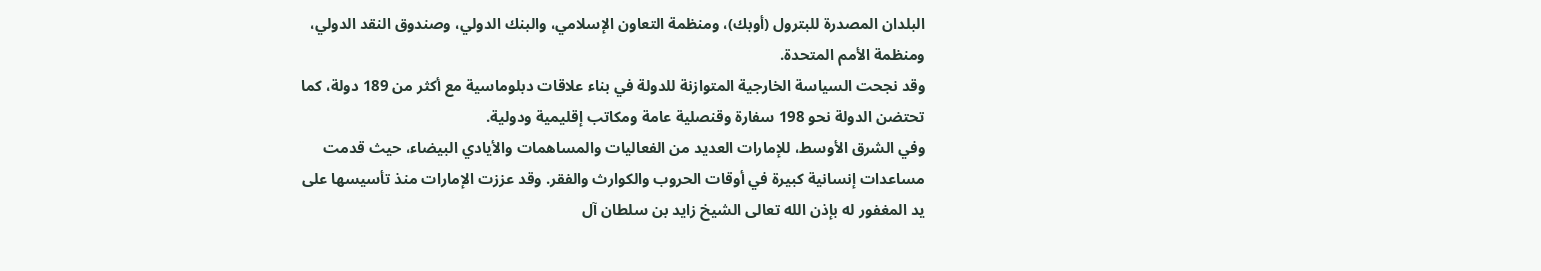البلدان المصدرة للبترول (أوبك)، ومنظمة التعاون الإسلامي، والبنك الدولي، وصندوق النقد الدولي، ومنظمة الأمم المتحدة.
وقد نجحت السياسة الخارجية المتوازنة للدولة في بناء علاقات دبلوماسية مع أكثر من 189 دولة، كما تحتضن الدولة نحو 198 سفارة وقنصلية عامة ومكاتب إقليمية ودولية.
وفي الشرق الأوسط، للإمارات العديد من الفعاليات والمساهمات والأيادي البيضاء، حيث قدمت مساعدات إنسانية كبيرة في أوقات الحروب والكوارث والفقر. وقد عززت الإمارات منذ تأسيسها على يد المغفور له بإذن الله تعالى الشيخ زايد بن سلطان آل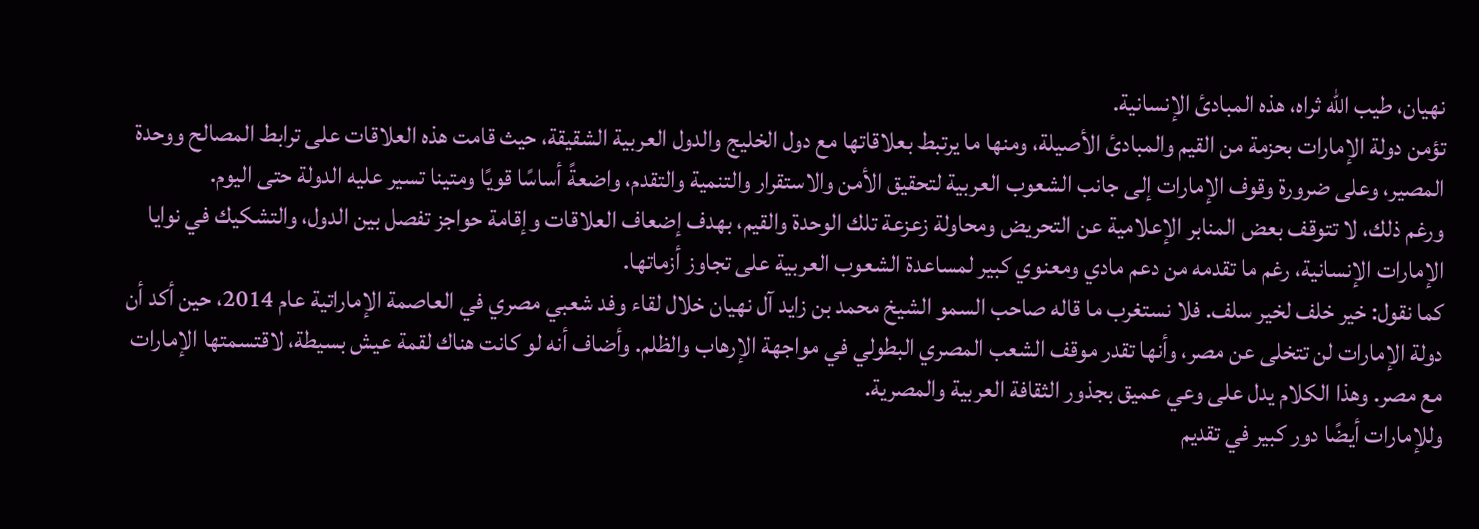نهيان، طيب الله ثراه، هذه المبادئ الإنسانية.
تؤمن دولة الإمارات بحزمة من القيم والمبادئ الأصيلة، ومنها ما يرتبط بعلاقاتها مع دول الخليج والدول العربية الشقيقة، حيث قامت هذه العلاقات على ترابط المصالح ووحدة المصير، وعلى ضرورة وقوف الإمارات إلى جانب الشعوب العربية لتحقيق الأمن والاستقرار والتنمية والتقدم، واضعةً أساسًا قويًا ومتينا تسير عليه الدولة حتى اليوم.
ورغم ذلك، لا تتوقف بعض المنابر الإعلامية عن التحريض ومحاولة زعزعة تلك الوحدة والقيم، بهدف إضعاف العلاقات وإقامة حواجز تفصل بين الدول، والتشكيك في نوايا الإمارات الإنسانية، رغم ما تقدمه من دعم مادي ومعنوي كبير لمساعدة الشعوب العربية على تجاوز أزماتها.
كما نقول: خير خلف لخير سلف. فلا نستغرب ما قاله صاحب السمو الشيخ محمد بن زايد آل نهيان خلال لقاء وفد شعبي مصري في العاصمة الإماراتية عام 2014، حين أكد أن دولة الإمارات لن تتخلى عن مصر، وأنها تقدر موقف الشعب المصري البطولي في مواجهة الإرهاب والظلم. وأضاف أنه لو كانت هناك لقمة عيش بسيطة، لاقتسمتها الإمارات مع مصر. وهذا الكلام يدل على وعي عميق بجذور الثقافة العربية والمصرية.
وللإمارات أيضًا دور كبير في تقديم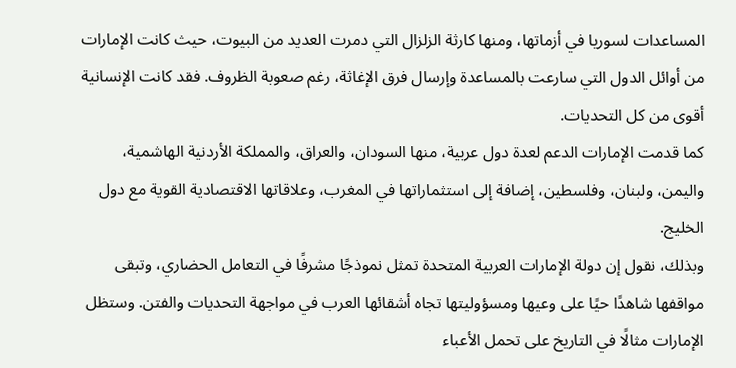المساعدات لسوريا في أزماتها، ومنها كارثة الزلزال التي دمرت العديد من البيوت، حيث كانت الإمارات من أوائل الدول التي سارعت بالمساعدة وإرسال فرق الإغاثة، رغم صعوبة الظروف. فقد كانت الإنسانية أقوى من كل التحديات.
كما قدمت الإمارات الدعم لعدة دول عربية، منها السودان، والعراق، والمملكة الأردنية الهاشمية، واليمن، ولبنان، وفلسطين، إضافة إلى استثماراتها في المغرب، وعلاقاتها الاقتصادية القوية مع دول الخليج.
وبذلك، نقول إن دولة الإمارات العربية المتحدة تمثل نموذجًا مشرفًا في التعامل الحضاري، وتبقى مواقفها شاهدًا حيًا على وعيها ومسؤوليتها تجاه أشقائها العرب في مواجهة التحديات والفتن. وستظل الإمارات مثالًا في التاريخ على تحمل الأعباء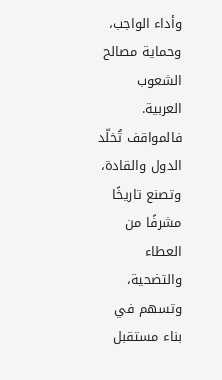وأداء الواجب، وحماية مصالح الشعوب العربية.
فالمواقف تُخلّد الدول والقادة، وتصنع تاريخًا مشرفًا من العطاء والتضحية، وتسهم في بناء مستقبل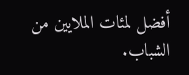أفضل لمئات الملايين من الشباب.